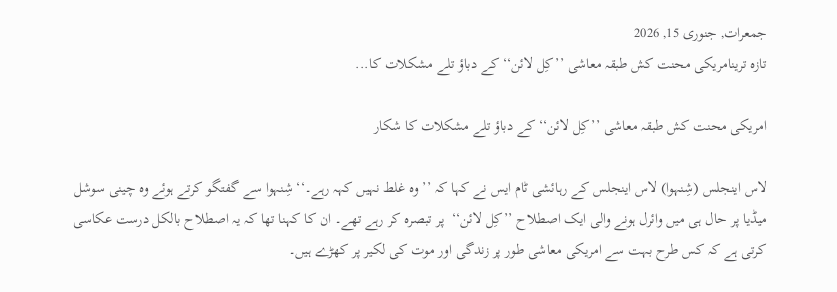جمعرات, جنوری 15, 2026
تازہ ترینامریکی محنت کش طبقہ معاشی ’’کِل لائن‘‘ کے دباؤ تلے مشکلات کا...

امریکی محنت کش طبقہ معاشی ’’کِل لائن‘‘ کے دباؤ تلے مشکلات کا شکار

لاس اینجلس (شِنہوا) لاس اینجلس کے رہائشی ٹام ایس نے کہا کہ ’’وہ غلط نہیں کہہ رہے۔‘‘ شِنہوا سے گفتگو کرتے ہوئے وہ چینی سوشل میڈیا پر حال ہی میں وائرل ہونے والی ایک اصطلاح ’’کِل لائن‘‘  پر تبصرہ کر رہے تھے۔ ان کا کہنا تھا کہ یہ اصطلاح بالکل درست عکاسی کرتی ہے کہ کس طرح بہت سے امریکی معاشی طور پر زندگی اور موت کی لکیر پر کھڑے ہیں۔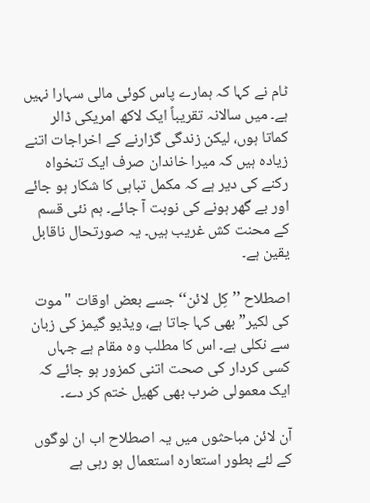ٹام نے کہا کہ ہمارے پاس کوئی مالی سہارا نہیں ہے۔ میں سالانہ تقریباً ایک لاکھ امریکی ڈالر کماتا ہوں، لیکن زندگی گزارنے کے اخراجات اتنے زیادہ ہیں کہ میرا خاندان صرف ایک تنخواہ رکنے کی دیر ہے کہ مکمل تباہی کا شکار ہو جائے اور بے گھر ہونے کی نوبت آ جائے۔ ہم نئی قسم کے محنت کش غریب ہیں۔ یہ صورتحال ناقابل یقین ہے۔

اصطلاح ’’کِل لائن‘‘ جسے بعض اوقات "موت کی لکیر” بھی کہا جاتا ہے، ویڈیو گیمز کی زبان سے نکلی ہے۔ اس کا مطلب وہ مقام ہے جہاں کسی کردار کی صحت اتنی کمزور ہو جائے کہ ایک معمولی ضرب بھی کھیل ختم کر دے۔

آن لائن مباحثوں میں یہ اصطلاح اب ان لوگوں کے لئے بطور استعارہ استعمال ہو رہی ہے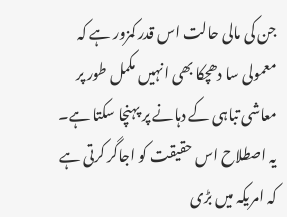جن کی مالی حالت اس قدر کمزور ہے کہ معمولی سا دھچکا بھی انہیں مکمل طور پر معاشی تباہی کے دہانے پر پہنچا سکتا ہے۔ یہ اصطلاح اس حقیقت کو اجاگر کرتی ہے کہ امریکہ میں بڑی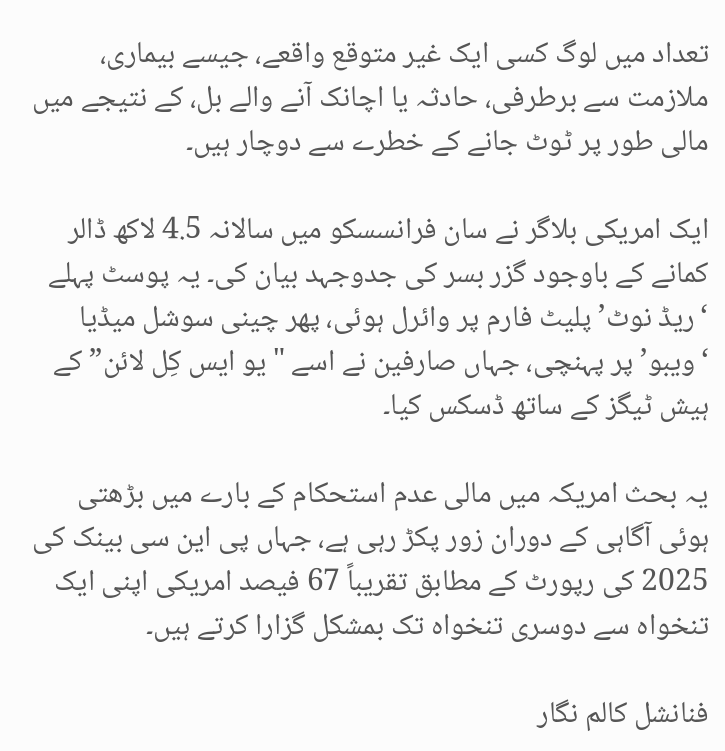تعداد میں لوگ کسی ایک غیر متوقع واقعے، جیسے بیماری، ملازمت سے برطرفی، حادثہ یا اچانک آنے والے بل، کے نتیجے میں مالی طور پر ٹوٹ جانے کے خطرے سے دوچار ہیں۔

ایک امریکی بلاگر نے سان فرانسسکو میں سالانہ 4.5 لاکھ ڈالر کمانے کے باوجود گزر بسر کی جدوجہد بیان کی۔ یہ پوسٹ پہلے ‘ریڈ نوٹ’ پلیٹ فارم پر وائرل ہوئی، پھر چینی سوشل میڈیا ‘ویبو’ پر پہنچی، جہاں صارفین نے اسے "یو ایس کِل لائن” کے ہیش ٹیگز کے ساتھ ڈسکس کیا۔

یہ بحث امریکہ میں مالی عدم استحکام کے بارے میں بڑھتی ہوئی آگاہی کے دوران زور پکڑ رہی ہے، جہاں پی این سی بینک کی 2025 کی رپورٹ کے مطابق تقریباً 67 فیصد امریکی اپنی ایک تنخواہ سے دوسری تنخواہ تک بمشکل گزارا کرتے ہیں۔

فنانشل کالم نگار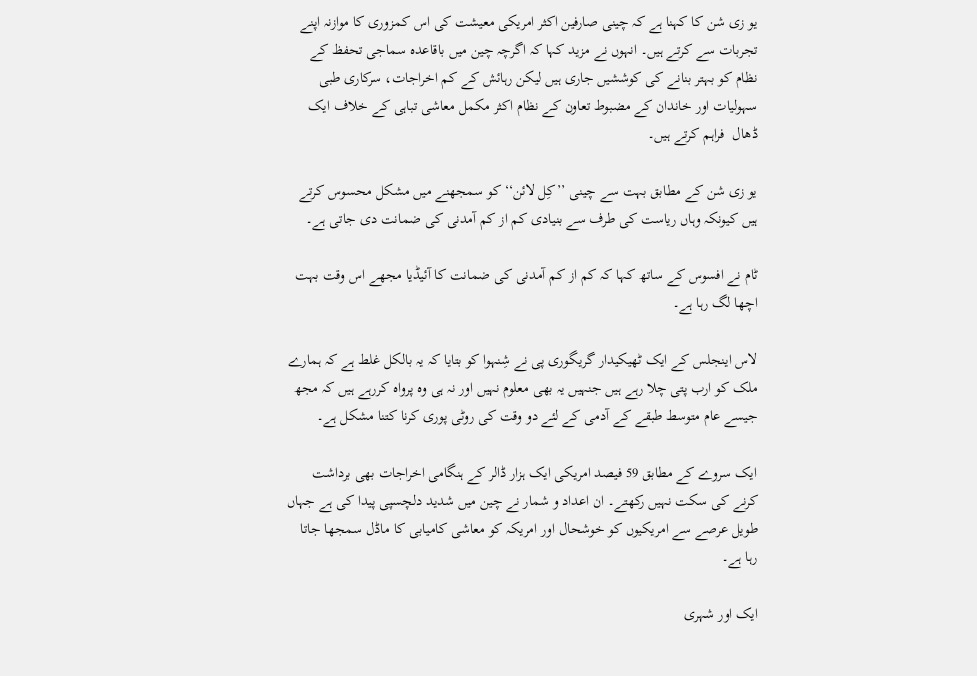یو زی شن کا کہنا ہے کہ چینی صارفین اکثر امریکی معیشت کی اس کمزوری کا موازنہ اپنے تجربات سے کرتے ہیں۔ انہوں نے مزید کہا کہ اگرچہ چین میں باقاعدہ سماجی تحفظ کے نظام کو بہتر بنانے کی کوششیں جاری ہیں لیکن رہائش کے کم اخراجات، سرکاری طبی سہولیات اور خاندان کے مضبوط تعاون کے نظام اکثر مکمل معاشی تباہی کے خلاف ایک ڈھال  فراہم کرتے ہیں۔

یو زی شن کے مطابق بہت سے چینی ’’کِل لائن‘‘ کو سمجھنے میں مشکل محسوس کرتے ہیں کیونکہ وہاں ریاست کی طرف سے بنیادی کم از کم آمدنی کی ضمانت دی جاتی ہے۔

ٹام نے افسوس کے ساتھ کہا کہ کم از کم آمدنی کی ضمانت کا آئیڈیا مجھے اس وقت بہت اچھا لگ رہا ہے۔

لاس اینجلس کے ایک ٹھیکیدار گریگوری پی نے شِنہوا کو بتایا کہ یہ بالکل غلط ہے کہ ہمارے ملک کو ارب پتی چلا رہے ہیں جنہیں یہ بھی معلوم نہیں اور نہ ہی وہ پرواہ کررہے ہیں کہ مجھ جیسے عام متوسط طبقے کے آدمی کے لئے دو وقت کی روٹی پوری کرنا کتنا مشکل ہے۔

ایک سروے کے مطابق 59 فیصد امریکی ایک ہزار ڈالر کے ہنگامی اخراجات بھی برداشت کرنے کی سکت نہیں رکھتے۔ ان اعداد و شمار نے چین میں شدید دلچسپی پیدا کی ہے جہاں طویل عرصے سے امریکیوں کو خوشحال اور امریکہ کو معاشی کامیابی کا ماڈل سمجھا جاتا رہا ہے۔

ایک اور شہری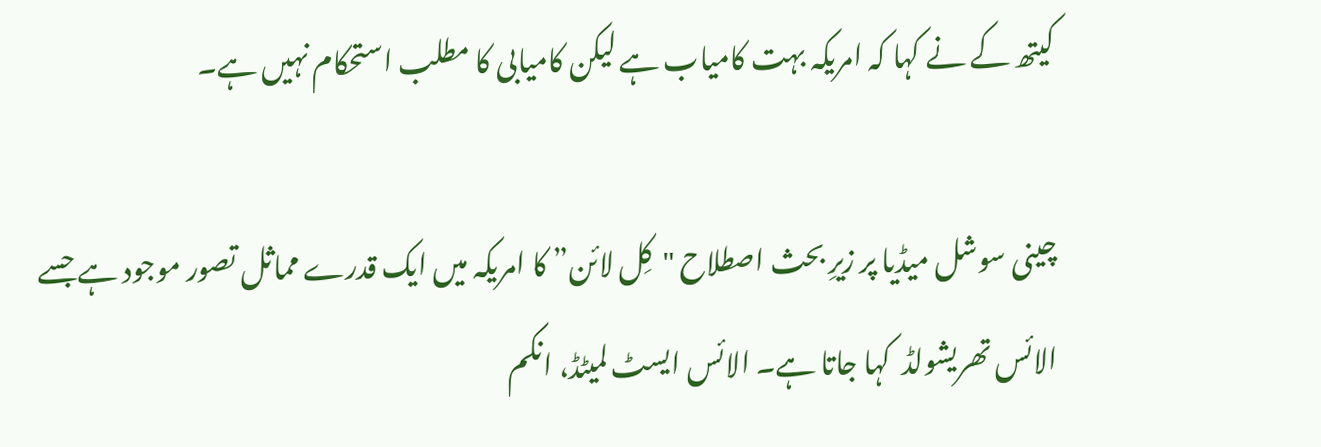کیتھ کے نے کہا کہ امریکہ بہت کامیاب ہے لیکن کامیابی کا مطلب استحکام نہیں ہے۔

چینی سوشل میڈیا پر زیرِ بحث اصطلاح "کِل لائن” کا امریکہ میں ایک قدرے مماثل تصور موجود ہے جسے الائس تھریشولڈ  کہا جاتا ہے۔ الائس ایسٹ لمیٹڈ، انکم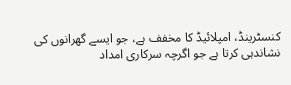کنسٹرینڈ، امپلائیڈ کا مخفف ہے، جو ایسے گھرانوں کی نشاندہی کرتا ہے جو اگرچہ سرکاری امداد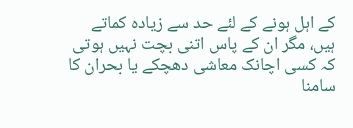کے اہل ہونے کے لئے حد سے زیادہ کماتے ہیں، مگر ان کے پاس اتنی بچت نہیں ہوتی کہ کسی اچانک معاشی دھچکے یا بحران کا سامنا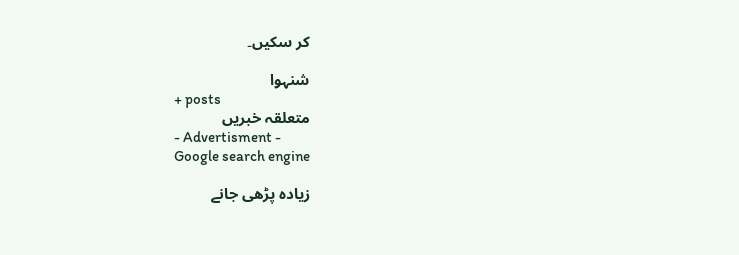کر سکیں۔

شنہوا
+ posts
متعلقہ خبریں
- Advertisment -
Google search engine

زیادہ پڑھی جانے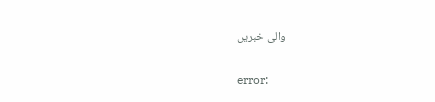والی خبریں

error: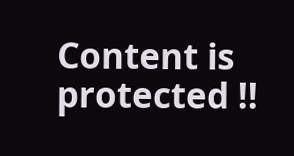Content is protected !!